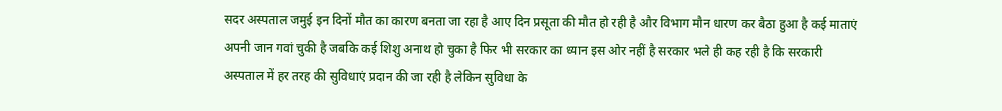सदर अस्पताल जमुई इन दिनों मौत का कारण बनता जा रहा है आए दिन प्रसूता की मौत हो रही है और विभाग मौन धारण कर बैठा हुआ है कई माताएं अपनी जान गवां चुकी है जबकि कई शिशु अनाथ हो चुका है फिर भी सरकार का ध्यान इस ओर नहीं है सरकार भले ही कह रही है कि सरकारी अस्पताल में हर तरह की सुविधाएं प्रदान की जा रही है लेकिन सुविधा के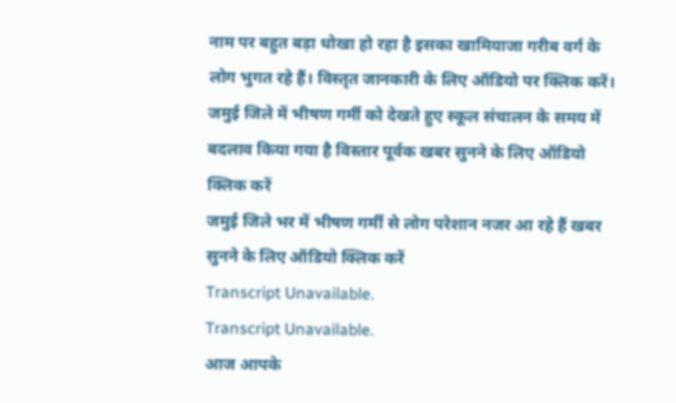नाम पर बहुत बड़ा धोखा हो रहा है इसका खामियाजा गरीब वर्ग के लोग भुगत रहे हैं। विस्तृत जानकारी के लिए ऑडियो पर क्लिक करें।
जमुई जिले में भीषण गर्मी को देखते हुए स्कूल संचालन के समय में बदलाव किया गया है विस्तार पूर्वक खबर सुनने के लिए ऑडियो क्लिक करें
जमुई जिले भर में भीषण गर्मी से लोग परेशान नजर आ रहे हैं खबर सुनने के लिए ऑडियो क्लिक करें
Transcript Unavailable.
Transcript Unavailable.
आज आपके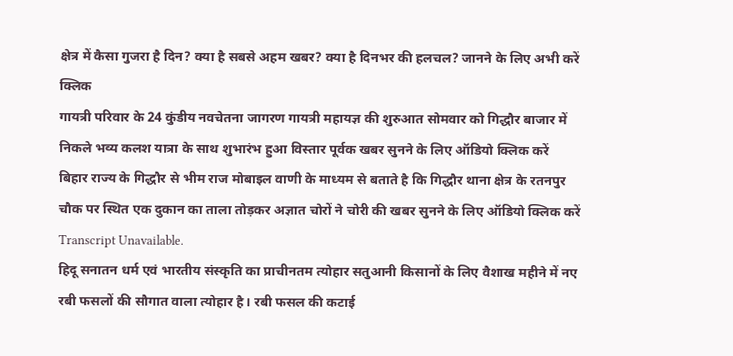क्षेत्र में कैसा गुजरा है दिन? क्या है सबसे अहम खबर? क्या है दिनभर की हलचल? जानने के लिए अभी करें क्लिक
गायत्री परिवार के 24 कुंडीय नवचेतना जागरण गायत्री महायज्ञ की शुरुआत सोमवार को गिद्धौर बाजार में निकले भव्य कलश यात्रा के साथ शुभारंभ हुआ विस्तार पूर्वक खबर सुनने के लिए ऑडियो क्लिक करें
बिहार राज्य के गिद्धौर से भीम राज मोबाइल वाणी के माध्यम से बताते है कि गिद्धौर थाना क्षेत्र के रतनपुर चौक पर स्थित एक दुकान का ताला तोड़कर अज्ञात चोरों ने चोरी की खबर सुनने के लिए ऑडियो क्लिक करें
Transcript Unavailable.
हिदू सनातन धर्म एवं भारतीय संस्कृति का प्राचीनतम त्योहार सतुआनी किसानों के लिए वैशाख महीने में नए रबी फसलों की सौगात वाला त्योहार है। रबी फसल की कटाई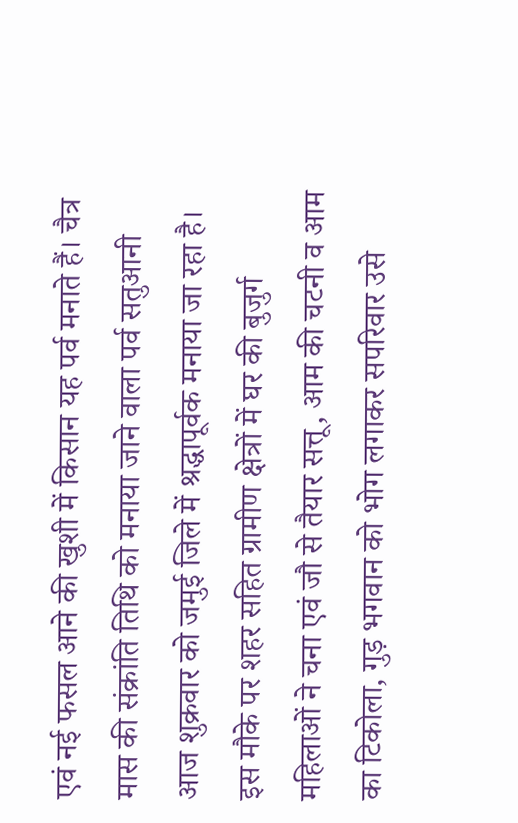एवं नई फसल आने की खुशी में किसान यह पर्व मनाते हैं। चैत्र मास की संक्रांति तिथि को मनाया जाने वाला पर्व सतुआनी आज शुक्रवार को जमुई जिले में श्रद्धापूर्वक मनाया जा रहा है। इस मौके पर शहर सहित ग्रामीण क्षेत्रों में घर की बुजुर्ग महिलाओं ने चना एवं जौ से तैयार सत्तू, आम की चटनी व आम का टिकोला, गुड़ भगवान को भोग लगाकर सपरिवार उसे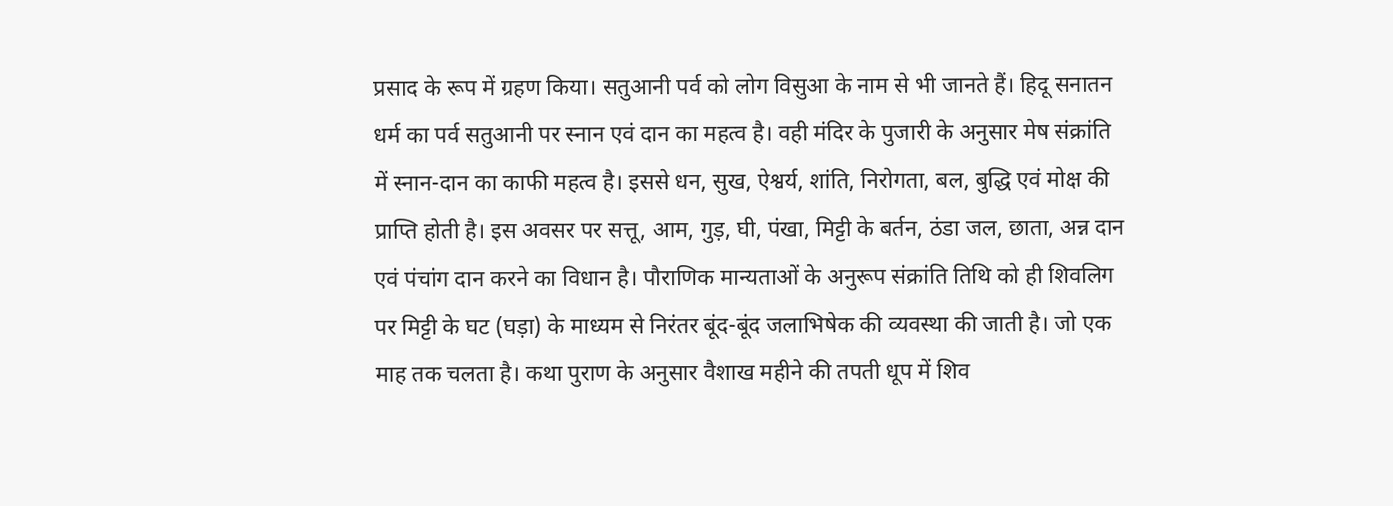प्रसाद के रूप में ग्रहण किया। सतुआनी पर्व को लोग विसुआ के नाम से भी जानते हैं। हिदू सनातन धर्म का पर्व सतुआनी पर स्नान एवं दान का महत्व है। वही मंदिर के पुजारी के अनुसार मेष संक्रांति में स्नान-दान का काफी महत्व है। इससे धन, सुख, ऐश्वर्य, शांति, निरोगता, बल, बुद्धि एवं मोक्ष की प्राप्ति होती है। इस अवसर पर सत्तू, आम, गुड़, घी, पंखा, मिट्टी के बर्तन, ठंडा जल, छाता, अन्न दान एवं पंचांग दान करने का विधान है। पौराणिक मान्यताओं के अनुरूप संक्रांति तिथि को ही शिवलिग पर मिट्टी के घट (घड़ा) के माध्यम से निरंतर बूंद-बूंद जलाभिषेक की व्यवस्था की जाती है। जो एक माह तक चलता है। कथा पुराण के अनुसार वैशाख महीने की तपती धूप में शिव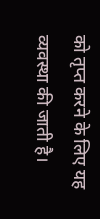को तृप्त करने के लिए यह व्यवस्था की जाती है।